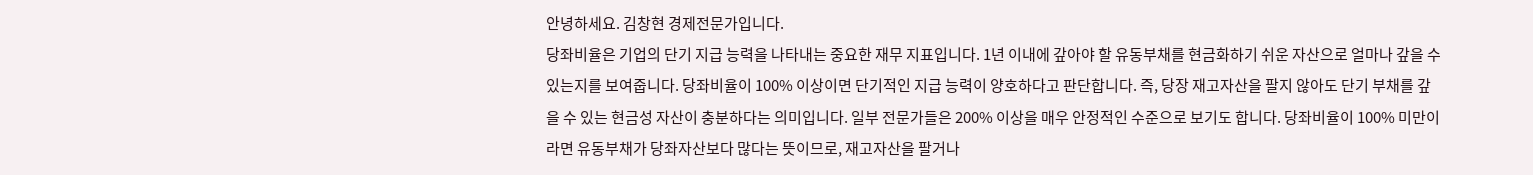안녕하세요. 김창현 경제전문가입니다.
당좌비율은 기업의 단기 지급 능력을 나타내는 중요한 재무 지표입니다. 1년 이내에 갚아야 할 유동부채를 현금화하기 쉬운 자산으로 얼마나 갚을 수 있는지를 보여줍니다. 당좌비율이 100% 이상이면 단기적인 지급 능력이 양호하다고 판단합니다. 즉, 당장 재고자산을 팔지 않아도 단기 부채를 갚을 수 있는 현금성 자산이 충분하다는 의미입니다. 일부 전문가들은 200% 이상을 매우 안정적인 수준으로 보기도 합니다. 당좌비율이 100% 미만이라면 유동부채가 당좌자산보다 많다는 뜻이므로, 재고자산을 팔거나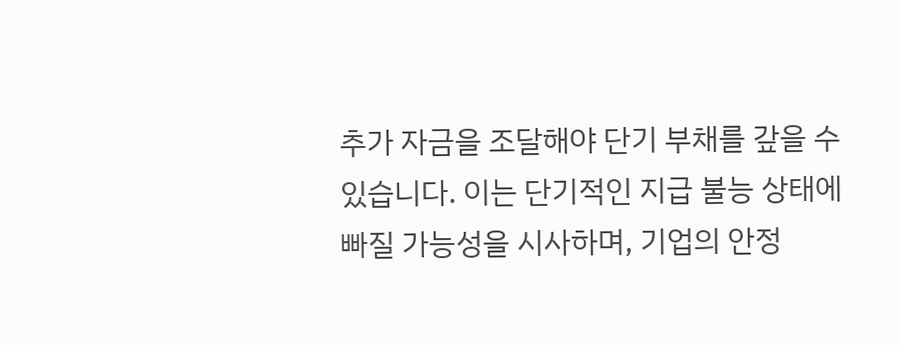추가 자금을 조달해야 단기 부채를 갚을 수 있습니다. 이는 단기적인 지급 불능 상태에 빠질 가능성을 시사하며, 기업의 안정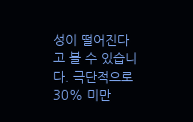성이 떨어진다고 볼 수 있습니다. 극단적으로 30% 미만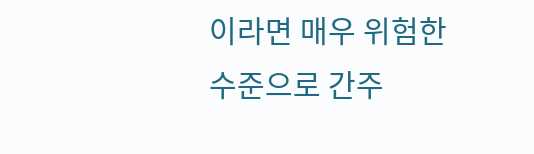이라면 매우 위험한 수준으로 간주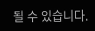될 수 있습니다.